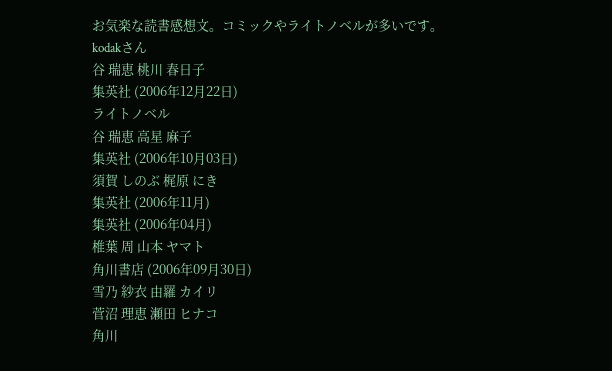お気楽な読書感想文。コミックやライトノベルが多いです。
kodakさん
谷 瑞恵 桃川 春日子
集英社 (2006年12月22日)
ライトノベル
谷 瑞恵 高星 麻子
集英社 (2006年10月03日)
須賀 しのぶ 梶原 にき
集英社 (2006年11月)
集英社 (2006年04月)
椎葉 周 山本 ヤマト
角川書店 (2006年09月30日)
雪乃 紗衣 由羅 カイリ
菅沼 理恵 瀬田 ヒナコ
角川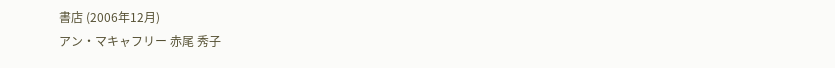書店 (2006年12月)
アン・マキャフリー 赤尾 秀子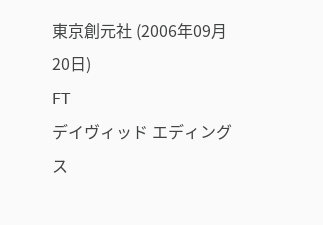東京創元社 (2006年09月20日)
FT
デイヴィッド エディングス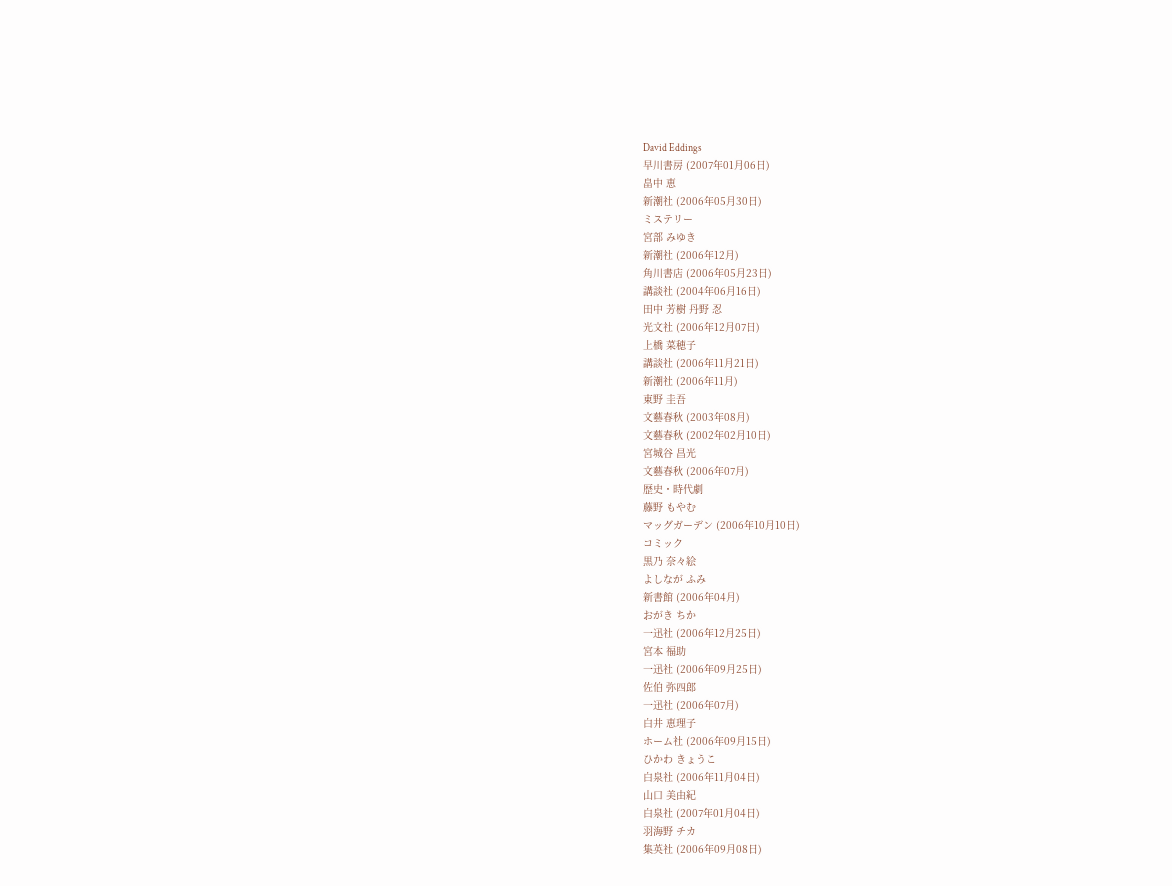David Eddings
早川書房 (2007年01月06日)
畠中 恵
新潮社 (2006年05月30日)
ミステリー
宮部 みゆき
新潮社 (2006年12月)
角川書店 (2006年05月23日)
講談社 (2004年06月16日)
田中 芳樹 丹野 忍
光文社 (2006年12月07日)
上橋 菜穂子
講談社 (2006年11月21日)
新潮社 (2006年11月)
東野 圭吾
文藝春秋 (2003年08月)
文藝春秋 (2002年02月10日)
宮城谷 昌光
文藝春秋 (2006年07月)
歴史・時代劇
藤野 もやむ
マッグガーデン (2006年10月10日)
コミック
黒乃 奈々絵
よしなが ふみ
新書館 (2006年04月)
おがき ちか
一迅社 (2006年12月25日)
宮本 福助
一迅社 (2006年09月25日)
佐伯 弥四郎
一迅社 (2006年07月)
白井 恵理子
ホーム社 (2006年09月15日)
ひかわ きょうこ
白泉社 (2006年11月04日)
山口 美由紀
白泉社 (2007年01月04日)
羽海野 チカ
集英社 (2006年09月08日)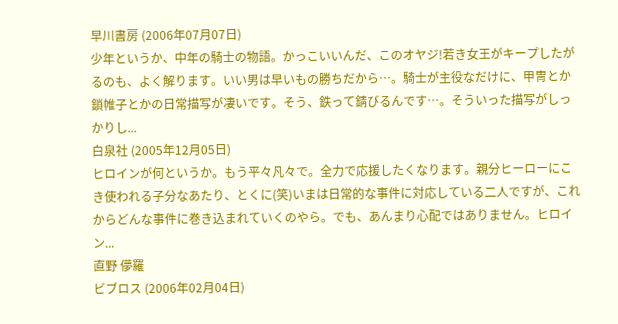早川書房 (2006年07月07日)
少年というか、中年の騎士の物語。かっこいいんだ、このオヤジ!若き女王がキープしたがるのも、よく解ります。いい男は早いもの勝ちだから…。騎士が主役なだけに、甲冑とか鎖帷子とかの日常描写が凄いです。そう、鉄って錆びるんです…。そういった描写がしっかりし...
白泉社 (2005年12月05日)
ヒロインが何というか。もう平々凡々で。全力で応援したくなります。親分ヒーローにこき使われる子分なあたり、とくに(笑)いまは日常的な事件に対応している二人ですが、これからどんな事件に巻き込まれていくのやら。でも、あんまり心配ではありません。ヒロイン...
直野 儚羅
ビブロス (2006年02月04日)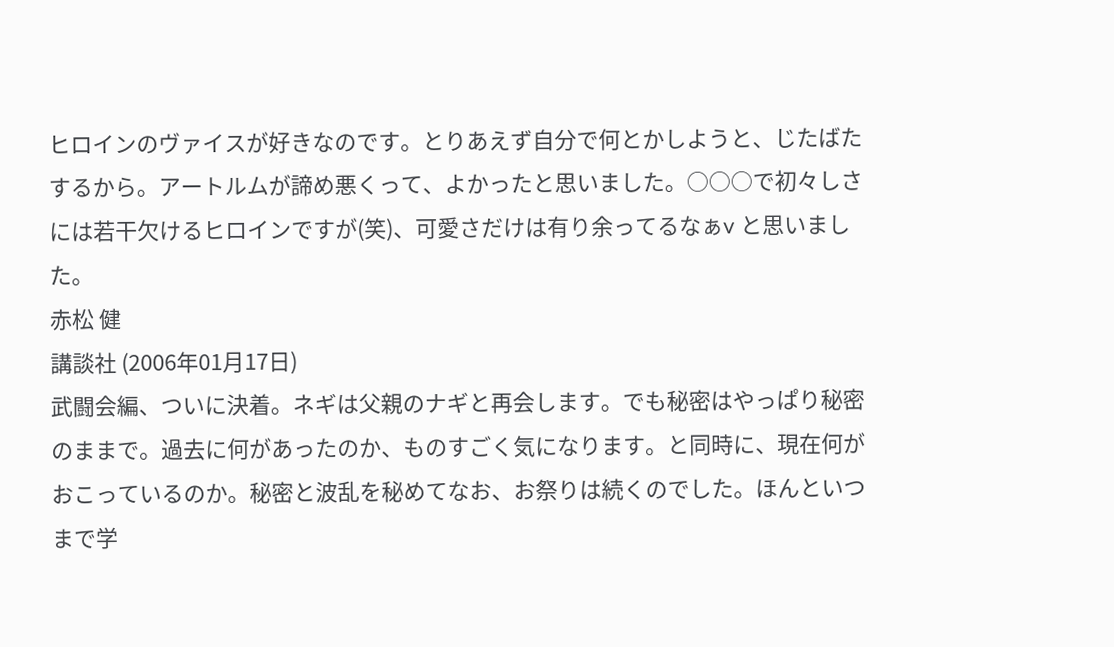ヒロインのヴァイスが好きなのです。とりあえず自分で何とかしようと、じたばたするから。アートルムが諦め悪くって、よかったと思いました。○○○で初々しさには若干欠けるヒロインですが(笑)、可愛さだけは有り余ってるなぁv と思いました。
赤松 健
講談社 (2006年01月17日)
武闘会編、ついに決着。ネギは父親のナギと再会します。でも秘密はやっぱり秘密のままで。過去に何があったのか、ものすごく気になります。と同時に、現在何がおこっているのか。秘密と波乱を秘めてなお、お祭りは続くのでした。ほんといつまで学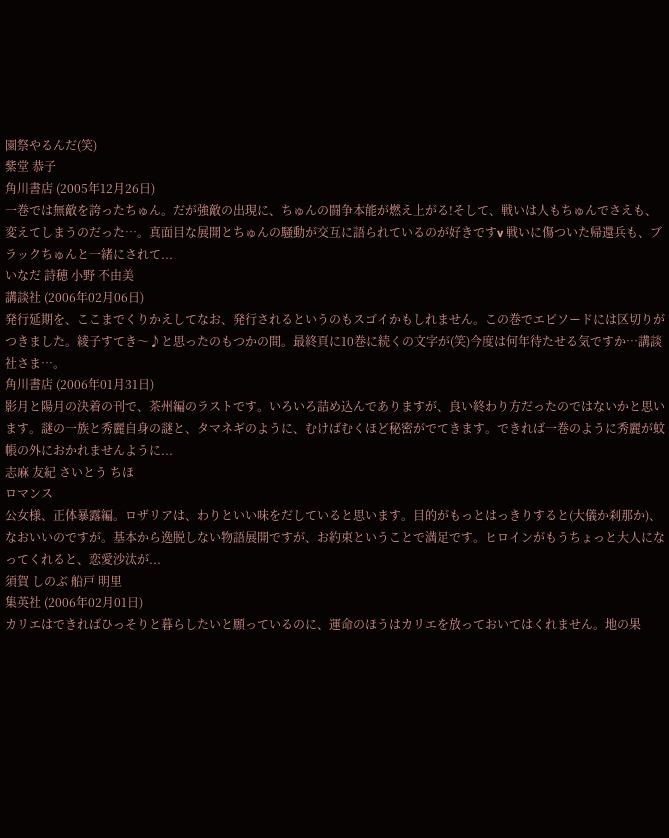園祭やるんだ(笑)
紫堂 恭子
角川書店 (2005年12月26日)
一巻では無敵を誇ったちゅん。だが強敵の出現に、ちゅんの闘争本能が燃え上がる!そして、戦いは人もちゅんでさえも、変えてしまうのだった…。真面目な展開とちゅんの騒動が交互に語られているのが好きですv 戦いに傷ついた帰還兵も、ブラックちゅんと一緒にされて...
いなだ 詩穂 小野 不由美
講談社 (2006年02月06日)
発行延期を、ここまでくりかえしてなお、発行されるというのもスゴイかもしれません。この巻でエピソードには区切りがつきました。綾子すてき〜♪と思ったのもつかの間。最終頁に10巻に続くの文字が(笑)今度は何年待たせる気ですか…講談社さま…。
角川書店 (2006年01月31日)
影月と陽月の決着の刊で、茶州編のラストです。いろいろ詰め込んでありますが、良い終わり方だったのではないかと思います。謎の一族と秀麗自身の謎と、タマネギのように、むけばむくほど秘密がでてきます。できれば一巻のように秀麗が蚊帳の外におかれませんように...
志麻 友紀 さいとう ちほ
ロマンス
公女様、正体暴露編。ロザリアは、わりといい味をだしていると思います。目的がもっとはっきりすると(大儀か刹那か)、なおいいのですが。基本から逸脱しない物語展開ですが、お約束ということで満足です。ヒロインがもうちょっと大人になってくれると、恋愛沙汰が...
須賀 しのぶ 船戸 明里
集英社 (2006年02月01日)
カリエはできればひっそりと暮らしたいと願っているのに、運命のほうはカリエを放っておいてはくれません。地の果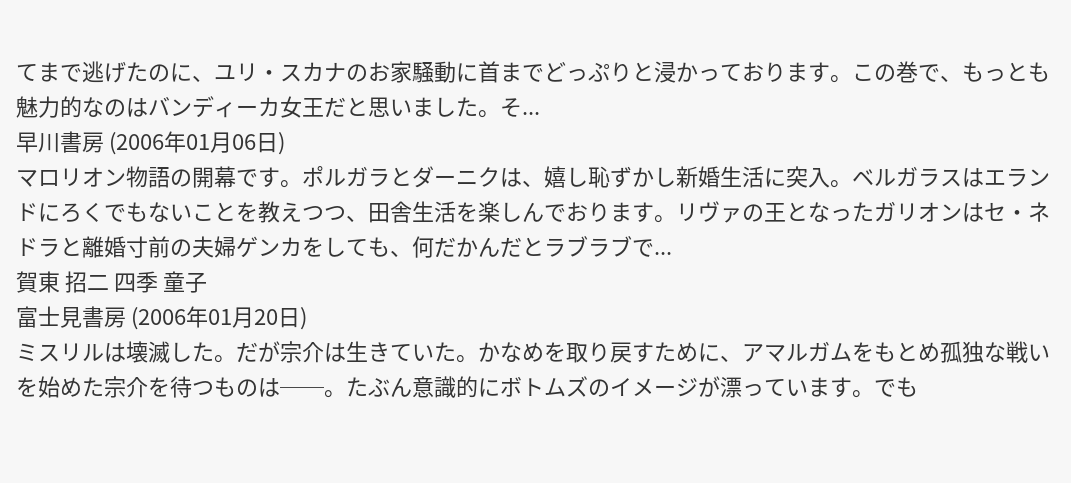てまで逃げたのに、ユリ・スカナのお家騒動に首までどっぷりと浸かっております。この巻で、もっとも魅力的なのはバンディーカ女王だと思いました。そ...
早川書房 (2006年01月06日)
マロリオン物語の開幕です。ポルガラとダーニクは、嬉し恥ずかし新婚生活に突入。ベルガラスはエランドにろくでもないことを教えつつ、田舎生活を楽しんでおります。リヴァの王となったガリオンはセ・ネドラと離婚寸前の夫婦ゲンカをしても、何だかんだとラブラブで...
賀東 招二 四季 童子
富士見書房 (2006年01月20日)
ミスリルは壊滅した。だが宗介は生きていた。かなめを取り戻すために、アマルガムをもとめ孤独な戦いを始めた宗介を待つものは──。たぶん意識的にボトムズのイメージが漂っています。でも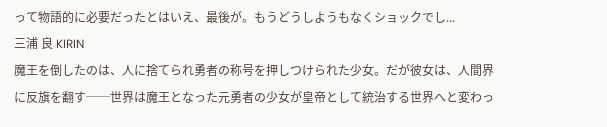って物語的に必要だったとはいえ、最後が。もうどうしようもなくショックでし...
三浦 良 KIRIN
魔王を倒したのは、人に捨てられ勇者の称号を押しつけられた少女。だが彼女は、人間界に反旗を翻す──世界は魔王となった元勇者の少女が皇帝として統治する世界へと変わっ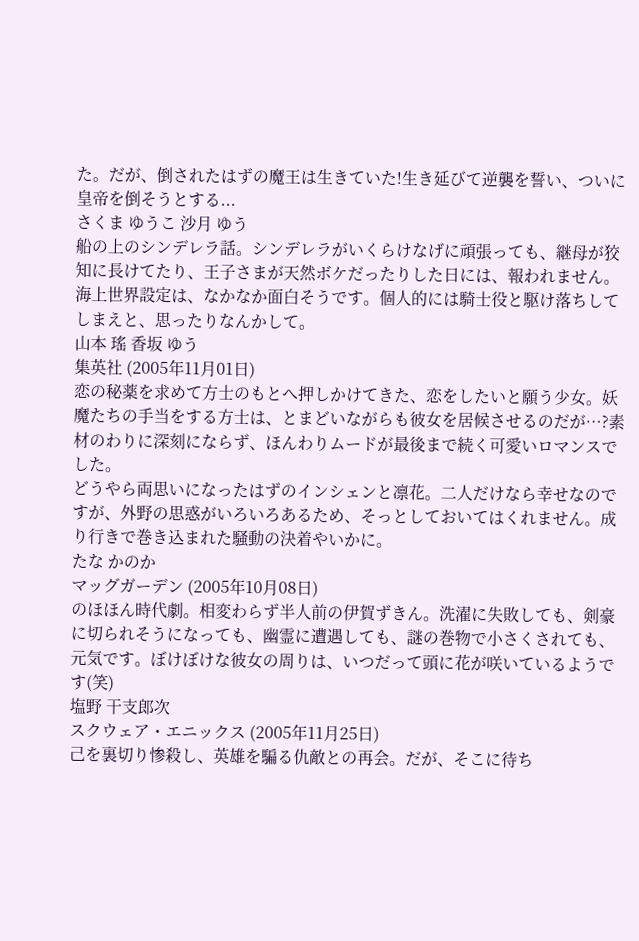た。だが、倒されたはずの魔王は生きていた!生き延びて逆襲を誓い、ついに皇帝を倒そうとする...
さくま ゆうこ 沙月 ゆう
船の上のシンデレラ話。シンデレラがいくらけなげに頑張っても、継母が狡知に長けてたり、王子さまが天然ボケだったりした日には、報われません。海上世界設定は、なかなか面白そうです。個人的には騎士役と駆け落ちしてしまえと、思ったりなんかして。
山本 瑤 香坂 ゆう
集英社 (2005年11月01日)
恋の秘薬を求めて方士のもとへ押しかけてきた、恋をしたいと願う少女。妖魔たちの手当をする方士は、とまどいながらも彼女を居候させるのだが…?素材のわりに深刻にならず、ほんわりムードが最後まで続く可愛いロマンスでした。
どうやら両思いになったはずのインシェンと凛花。二人だけなら幸せなのですが、外野の思惑がいろいろあるため、そっとしておいてはくれません。成り行きで巻き込まれた騒動の決着やいかに。
たな かのか
マッグガーデン (2005年10月08日)
のほほん時代劇。相変わらず半人前の伊賀ずきん。洗濯に失敗しても、剣豪に切られそうになっても、幽霊に遭遇しても、謎の巻物で小さくされても、元気です。ぼけぼけな彼女の周りは、いつだって頭に花が咲いているようです(笑)
塩野 干支郎次
スクウェア・エニックス (2005年11月25日)
己を裏切り惨殺し、英雄を騙る仇敵との再会。だが、そこに待ち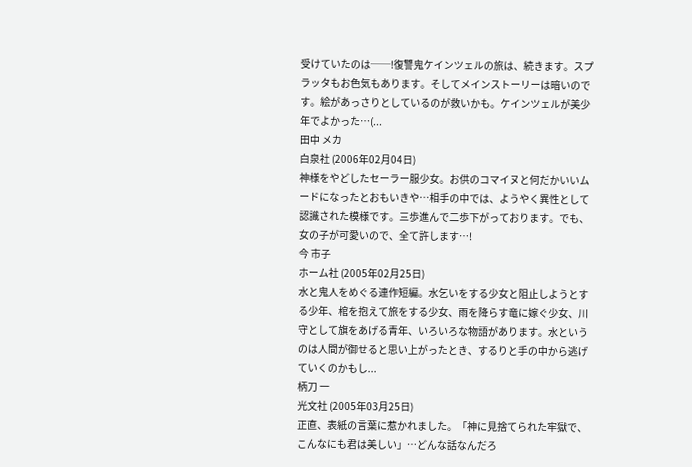受けていたのは──!復讐鬼ケインツェルの旅は、続きます。スプラッタもお色気もあります。そしてメインストーリーは暗いのです。絵があっさりとしているのが救いかも。ケインツェルが美少年でよかった…(...
田中 メカ
白泉社 (2006年02月04日)
神様をやどしたセーラー服少女。お供のコマイヌと何だかいいムードになったとおもいきや…相手の中では、ようやく異性として認識された模様です。三歩進んで二歩下がっております。でも、女の子が可愛いので、全て許します…!
今 市子
ホーム社 (2005年02月25日)
水と鬼人をめぐる連作短編。水乞いをする少女と阻止しようとする少年、棺を抱えて旅をする少女、雨を降らす竜に嫁ぐ少女、川守として旗をあげる青年、いろいろな物語があります。水というのは人間が御せると思い上がったとき、するりと手の中から逃げていくのかもし...
柄刀 一
光文社 (2005年03月25日)
正直、表紙の言葉に惹かれました。「神に見捨てられた牢獄で、こんなにも君は美しい」…どんな話なんだろ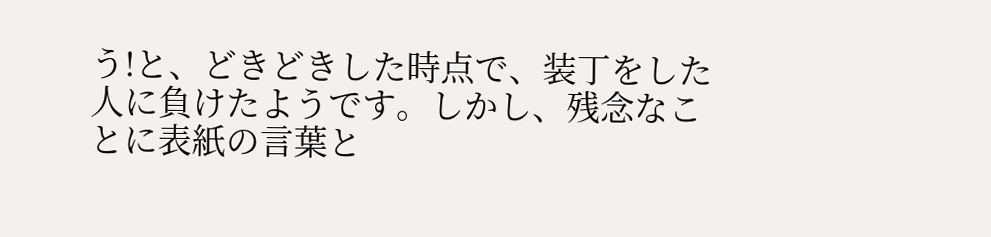う!と、どきどきした時点で、装丁をした人に負けたようです。しかし、残念なことに表紙の言葉と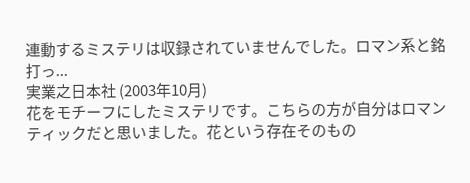連動するミステリは収録されていませんでした。ロマン系と銘打っ...
実業之日本社 (2003年10月)
花をモチーフにしたミステリです。こちらの方が自分はロマンティックだと思いました。花という存在そのもの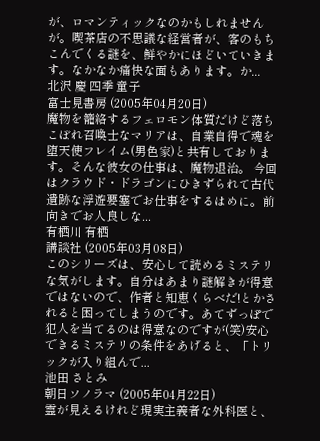が、ロマンティックなのかもしれませんが。喫茶店の不思議な経営者が、客のもちこんでくる謎を、鮮やかにほどいていきます。なかなか痛快な面もあります。か...
北沢 慶 四季 童子
富士見書房 (2005年04月20日)
魔物を籠絡するフェロモン体質だけど落ちこぼれ召喚士なマリアは、自業自得で魂を堕天使フレイム(男色家)と共有しております。そんな彼女の仕事は、魔物退治。 今回はクラウド・ドラゴンにひきずられて古代遺跡な浮遊要塞でお仕事をするはめに。前向きでお人良しな...
有栖川 有栖
講談社 (2005年03月08日)
このシリーズは、安心して読めるミステリな気がします。自分はあまり謎解きが得意ではないので、作者と知恵くらべだ!とかされると困ってしまうのです。あてずっぽで犯人を当てるのは得意なのですが(笑)安心できるミステリの条件をあげると、「トリックが入り組んで...
池田 さとみ
朝日ソノラマ (2005年04月22日)
霊が見えるけれど現実主義者な外科医と、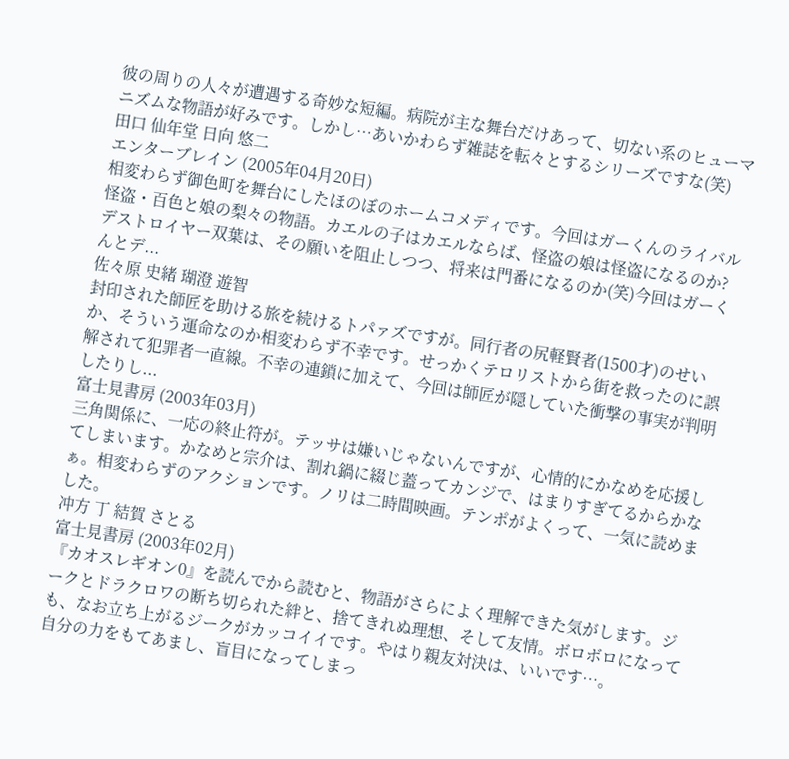彼の周りの人々が遭遇する奇妙な短編。病院が主な舞台だけあって、切ない系のヒューマニズムな物語が好みです。しかし…あいかわらず雑誌を転々とするシリーズですな(笑)
田口 仙年堂 日向 悠二
エンターブレイン (2005年04月20日)
相変わらず御色町を舞台にしたほのぼのホームコメディです。今回はガーくんのライバル怪盗・百色と娘の梨々の物語。カエルの子はカエルならば、怪盗の娘は怪盗になるのか?デストロイヤー双葉は、その願いを阻止しつつ、将来は門番になるのか(笑)今回はガーくんとデ...
佐々原 史緒 瑚澄 遊智
封印された師匠を助ける旅を続けるトパァズですが。同行者の尻軽賢者(1500才)のせいか、そういう運命なのか相変わらず不幸です。せっかくテロリストから街を救ったのに誤解されて犯罪者一直線。不幸の連鎖に加えて、今回は師匠が隠していた衝撃の事実が判明したりし...
富士見書房 (2003年03月)
三角関係に、一応の終止符が。テッサは嫌いじゃないんですが、心情的にかなめを応援してしまいます。かなめと宗介は、割れ鍋に綴じ蓋ってカンジで、はまりすぎてるからかなぁ。相変わらずのアクションです。ノリは二時間映画。テンポがよくって、一気に読めました。
冲方 丁 結賀 さとる
富士見書房 (2003年02月)
『カオスレギオン0』を読んでから読むと、物語がさらによく理解できた気がします。ジークとドラクロワの断ち切られた絆と、捨てきれぬ理想、そして友情。ボロボロになっても、なお立ち上がるジークがカッコイイです。やはり親友対決は、いいです…。
自分の力をもてあまし、盲目になってしまっ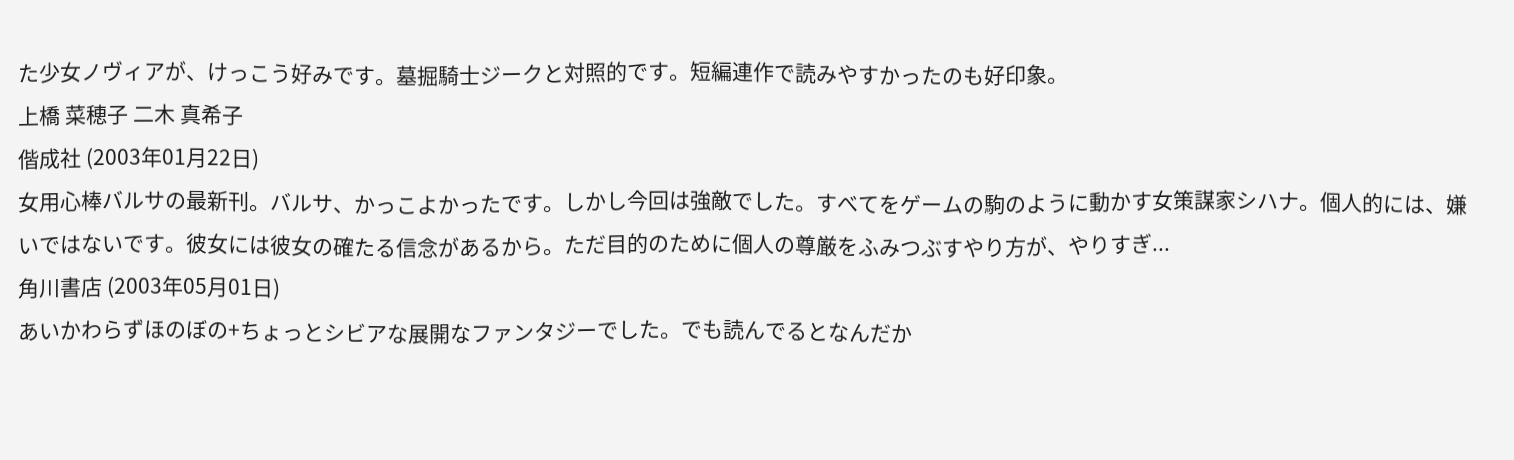た少女ノヴィアが、けっこう好みです。墓掘騎士ジークと対照的です。短編連作で読みやすかったのも好印象。
上橋 菜穂子 二木 真希子
偕成社 (2003年01月22日)
女用心棒バルサの最新刊。バルサ、かっこよかったです。しかし今回は強敵でした。すべてをゲームの駒のように動かす女策謀家シハナ。個人的には、嫌いではないです。彼女には彼女の確たる信念があるから。ただ目的のために個人の尊厳をふみつぶすやり方が、やりすぎ...
角川書店 (2003年05月01日)
あいかわらずほのぼの+ちょっとシビアな展開なファンタジーでした。でも読んでるとなんだか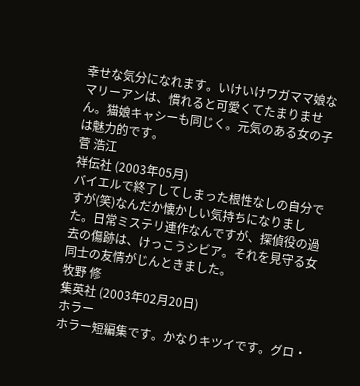幸せな気分になれます。いけいけワガママ娘なマリーアンは、慣れると可愛くてたまりません。猫娘キャシーも同じく。元気のある女の子は魅力的です。
菅 浩江
祥伝社 (2003年05月)
バイエルで終了してしまった根性なしの自分ですが(笑)なんだか懐かしい気持ちになりました。日常ミステリ連作なんですが、探偵役の過去の傷跡は、けっこうシビア。それを見守る女同士の友情がじんときました。
牧野 修
集英社 (2003年02月20日)
ホラー
ホラー短編集です。かなりキツイです。グロ・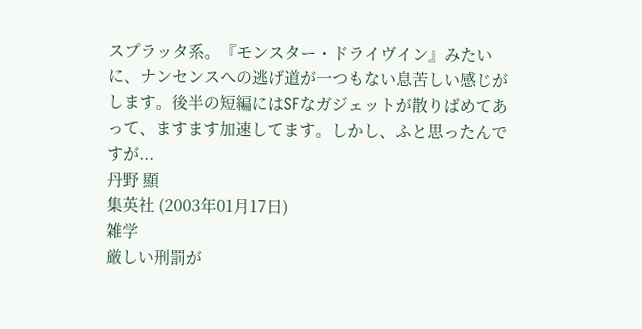スプラッタ系。『モンスター・ドライヴイン』みたいに、ナンセンスへの逃げ道が一つもない息苦しい感じがします。後半の短編にはSFなガジェットが散りばめてあって、ますます加速してます。しかし、ふと思ったんですが...
丹野 顯
集英社 (2003年01月17日)
雑学
厳しい刑罰が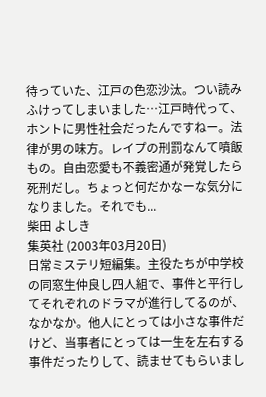待っていた、江戸の色恋沙汰。つい読みふけってしまいました…江戸時代って、ホントに男性社会だったんですねー。法律が男の味方。レイプの刑罰なんて噴飯もの。自由恋愛も不義密通が発覚したら死刑だし。ちょっと何だかなーな気分になりました。それでも...
柴田 よしき
集英社 (2003年03月20日)
日常ミステリ短編集。主役たちが中学校の同窓生仲良し四人組で、事件と平行してそれぞれのドラマが進行してるのが、なかなか。他人にとっては小さな事件だけど、当事者にとっては一生を左右する事件だったりして、読ませてもらいまし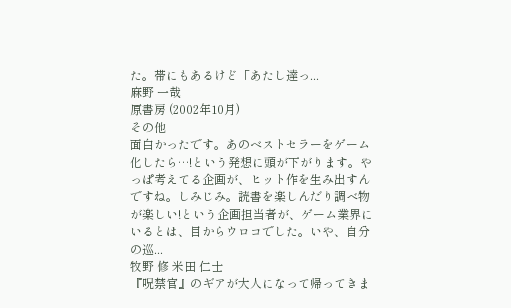た。帯にもあるけど「あたし達っ...
麻野 一哉
原書房 (2002年10月)
その他
面白かったです。あのベストセラーをゲーム化したら…!という発想に頭が下がります。やっぱ考えてる企画が、ヒット作を生み出すんですね。しみじみ。読書を楽しんだり調べ物が楽しい!という企画担当者が、ゲーム業界にいるとは、目からウロコでした。いや、自分の巡...
牧野 修 米田 仁士
『呪禁官』のギアが大人になって帰ってきま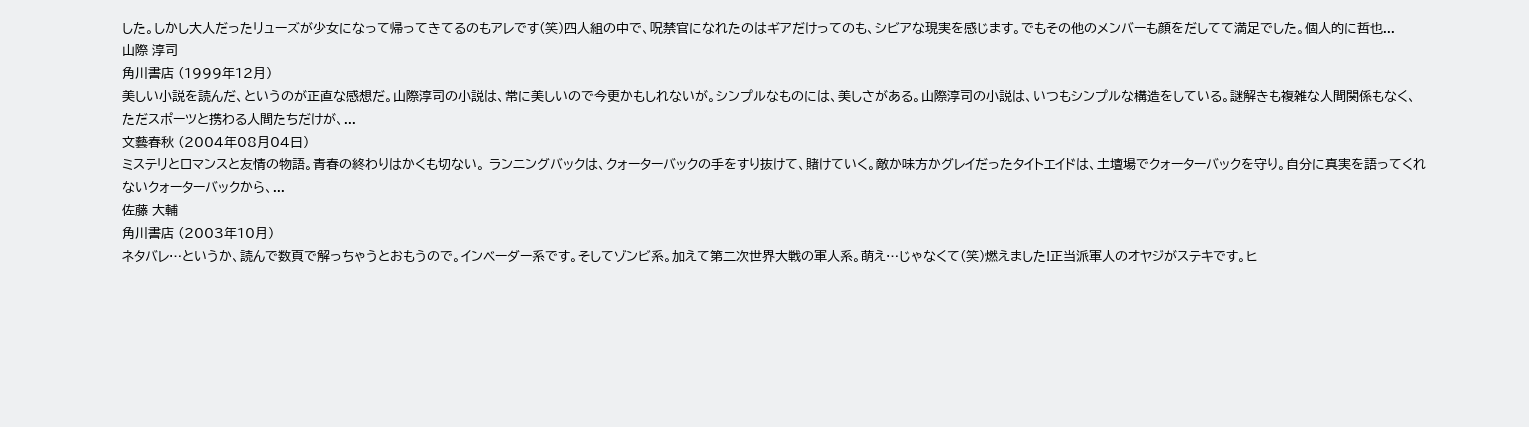した。しかし大人だったリューズが少女になって帰ってきてるのもアレです(笑)四人組の中で、呪禁官になれたのはギアだけってのも、シビアな現実を感じます。でもその他のメンバーも顔をだしてて満足でした。個人的に哲也...
山際 淳司
角川書店 (1999年12月)
美しい小説を読んだ、というのが正直な感想だ。山際淳司の小説は、常に美しいので今更かもしれないが。シンプルなものには、美しさがある。山際淳司の小説は、いつもシンプルな構造をしている。謎解きも複雑な人間関係もなく、ただスポーツと携わる人間たちだけが、...
文藝春秋 (2004年08月04日)
ミステリとロマンスと友情の物語。青春の終わりはかくも切ない。 ランニングバックは、クォーターバックの手をすり抜けて、賭けていく。敵か味方かグレイだったタイトエイドは、土壇場でクォーターバックを守り。自分に真実を語ってくれないクォーターバックから、...
佐藤 大輔
角川書店 (2003年10月)
ネタバレ…というか、読んで数頁で解っちゃうとおもうので。インベーダー系です。そしてゾンビ系。加えて第二次世界大戦の軍人系。萌え…じゃなくて(笑)燃えました!正当派軍人のオヤジがステキです。ヒ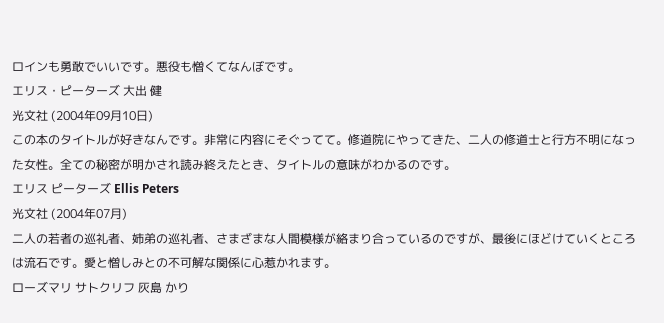ロインも勇敢でいいです。悪役も憎くてなんぼです。
エリス・ピーターズ 大出 健
光文社 (2004年09月10日)
この本のタイトルが好きなんです。非常に内容にそぐってて。修道院にやってきた、二人の修道士と行方不明になった女性。全ての秘密が明かされ読み終えたとき、タイトルの意味がわかるのです。
エリス ピーターズ Ellis Peters
光文社 (2004年07月)
二人の若者の巡礼者、姉弟の巡礼者、さまざまな人間模様が絡まり合っているのですが、最後にほどけていくところは流石です。愛と憎しみとの不可解な関係に心惹かれます。
ローズマリ サトクリフ 灰島 かり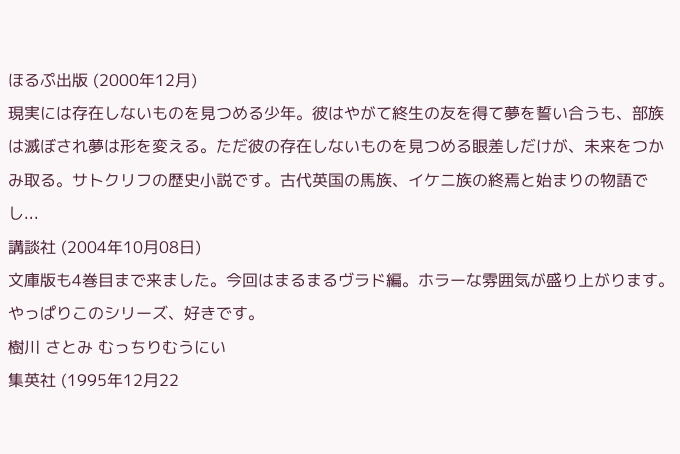ほるぷ出版 (2000年12月)
現実には存在しないものを見つめる少年。彼はやがて終生の友を得て夢を誓い合うも、部族は滅ぼされ夢は形を変える。ただ彼の存在しないものを見つめる眼差しだけが、未来をつかみ取る。サトクリフの歴史小説です。古代英国の馬族、イケニ族の終焉と始まりの物語でし...
講談社 (2004年10月08日)
文庫版も4巻目まで来ました。今回はまるまるヴラド編。ホラーな雰囲気が盛り上がります。やっぱりこのシリーズ、好きです。
樹川 さとみ むっちりむうにい
集英社 (1995年12月22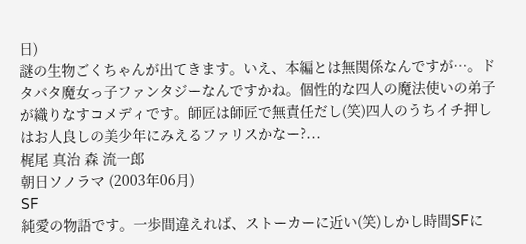日)
謎の生物ごくちゃんが出てきます。いえ、本編とは無関係なんですが…。ドタバタ魔女っ子ファンタジーなんですかね。個性的な四人の魔法使いの弟子が織りなすコメディです。師匠は師匠で無責任だし(笑)四人のうちイチ押しはお人良しの美少年にみえるファリスかなー?...
梶尾 真治 森 流一郎
朝日ソノラマ (2003年06月)
SF
純愛の物語です。一歩間違えれば、ストーカーに近い(笑)しかし時間SFに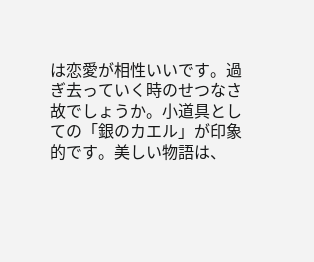は恋愛が相性いいです。過ぎ去っていく時のせつなさ故でしょうか。小道具としての「銀のカエル」が印象的です。美しい物語は、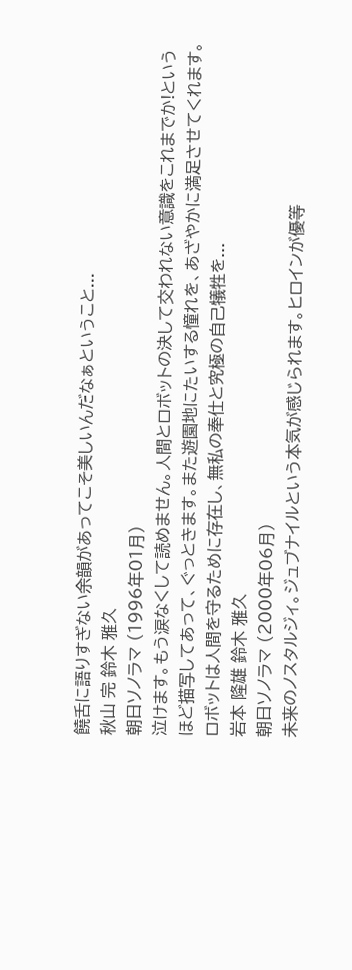饒舌に語りすぎない余韻があってこそ美しいんだなぁということ...
秋山 完 鈴木 雅久
朝日ソノラマ (1996年01月)
泣けます。もう涙なくして読めません。人間とロボットの決して交われない意識をこれまでか!というほど描写してあって、ぐっときます。また遊園地にたいする憧れを、あざやかに満足させてくれます。ロボットは人間を守るために存在し、無私の奉仕と究極の自己犠牲を...
岩本 隆雄 鈴木 雅久
朝日ソノラマ (2000年06月)
未来のノスタルジィ。ジュブナイルという本気が感じられます。ヒロインが優等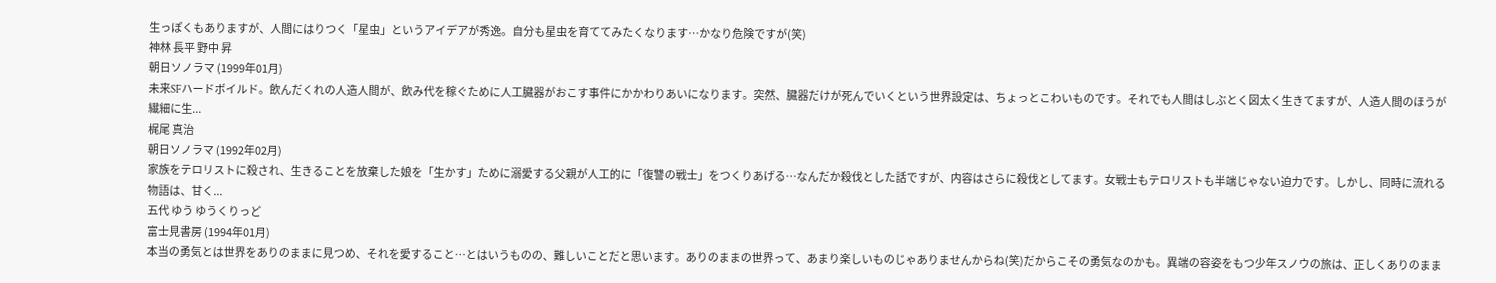生っぽくもありますが、人間にはりつく「星虫」というアイデアが秀逸。自分も星虫を育ててみたくなります…かなり危険ですが(笑)
神林 長平 野中 昇
朝日ソノラマ (1999年01月)
未来SFハードボイルド。飲んだくれの人造人間が、飲み代を稼ぐために人工臓器がおこす事件にかかわりあいになります。突然、臓器だけが死んでいくという世界設定は、ちょっとこわいものです。それでも人間はしぶとく図太く生きてますが、人造人間のほうが繊細に生...
梶尾 真治
朝日ソノラマ (1992年02月)
家族をテロリストに殺され、生きることを放棄した娘を「生かす」ために溺愛する父親が人工的に「復讐の戦士」をつくりあげる…なんだか殺伐とした話ですが、内容はさらに殺伐としてます。女戦士もテロリストも半端じゃない迫力です。しかし、同時に流れる物語は、甘く...
五代 ゆう ゆうくりっど
富士見書房 (1994年01月)
本当の勇気とは世界をありのままに見つめ、それを愛すること…とはいうものの、難しいことだと思います。ありのままの世界って、あまり楽しいものじゃありませんからね(笑)だからこその勇気なのかも。異端の容姿をもつ少年スノウの旅は、正しくありのまま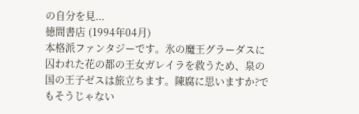の自分を見...
徳間書店 (1994年04月)
本格派ファンタジーです。氷の魔王グラーダスに囚われた花の都の王女ガレイラを救うため、泉の国の王子ゼスは旅立ちます。陳腐に思いますか?でもそうじゃない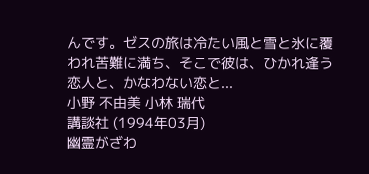んです。ゼスの旅は冷たい風と雪と氷に覆われ苦難に満ち、そこで彼は、ひかれ逢う恋人と、かなわない恋と...
小野 不由美 小林 瑞代
講談社 (1994年03月)
幽霊がざわ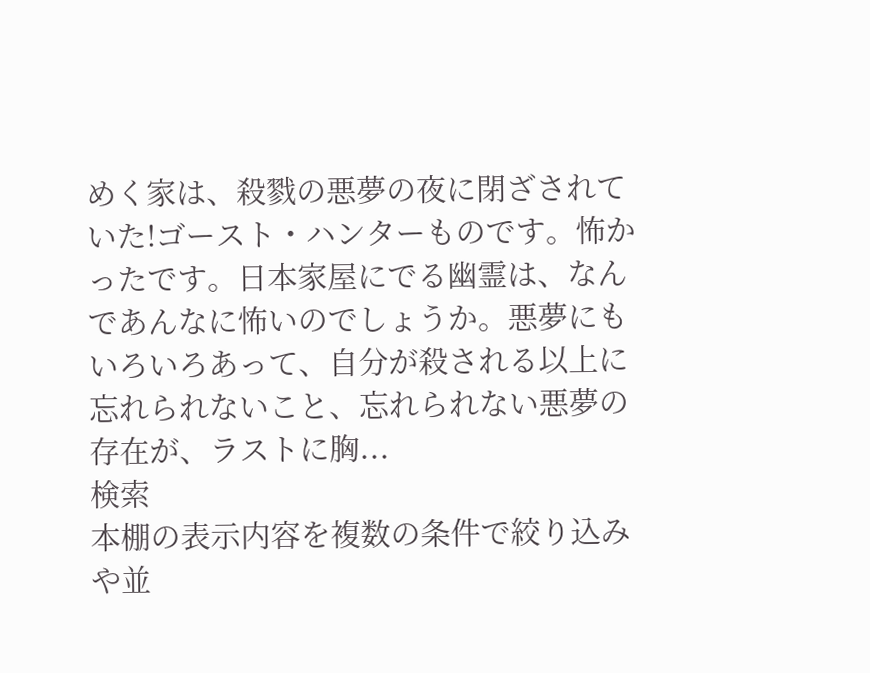めく家は、殺戮の悪夢の夜に閉ざされていた!ゴースト・ハンターものです。怖かったです。日本家屋にでる幽霊は、なんであんなに怖いのでしょうか。悪夢にもいろいろあって、自分が殺される以上に忘れられないこと、忘れられない悪夢の存在が、ラストに胸...
検索
本棚の表示内容を複数の条件で絞り込みや並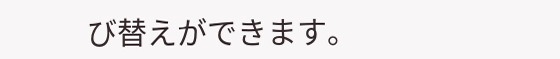び替えができます。